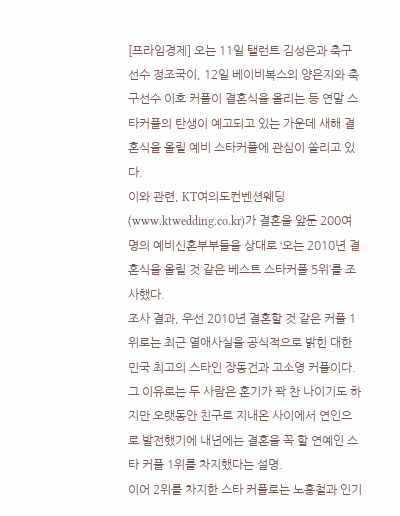[프라임경제] 오는 11일 탤런트 김성은과 축구선수 정조국이, 12일 베이비복스의 양은지와 축구선수 이호 커플이 결혼식을 올리는 등 연말 스타커플의 탄생이 예고되고 있는 가운데 새해 결혼식을 올릴 예비 스타커플에 관심이 쏠리고 있다.
이와 관련, KT여의도컨벤션웨딩(www.ktwedding.co.kr)가 결혼을 앞둔 200여명의 예비신혼부부들을 상대로 ‘오는 2010년 결혼식을 올릴 것 같은 베스트 스타커플 5위’를 조사했다.
조사 결과, 우선 2010년 결혼할 것 같은 커플 1위로는 최근 열애사실을 공식적으로 밝힌 대한민국 최고의 스타인 장동건과 고소영 커플이다. 그 이유로는 두 사람은 혼기가 꽉 찬 나이기도 하지만 오랫동안 친구로 지내온 사이에서 연인으로 발전했기에 내년에는 결혼을 꼭 할 연예인 스타 커플 1위를 차지했다는 설명.
이어 2위를 차지한 스타 커플로는 노홍철과 인기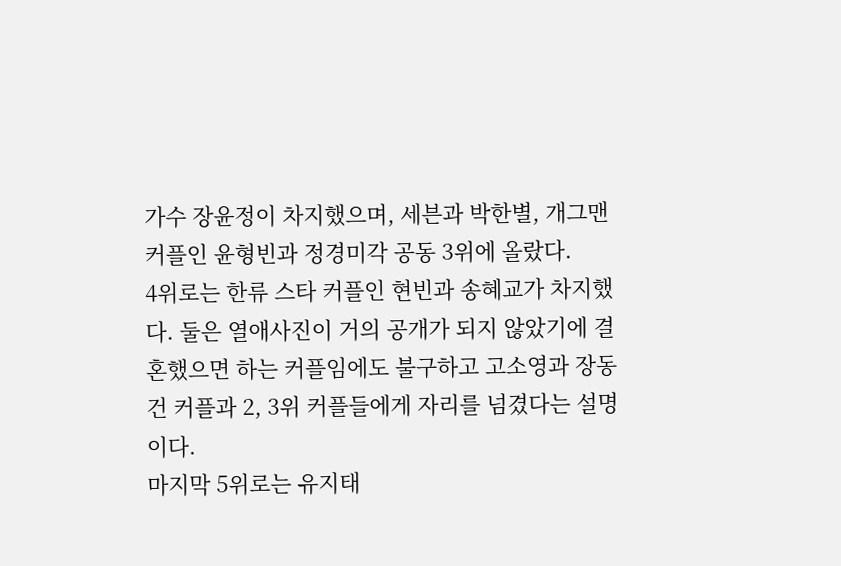가수 장윤정이 차지했으며, 세븐과 박한별, 개그맨 커플인 윤형빈과 정경미각 공동 3위에 올랐다.
4위로는 한류 스타 커플인 현빈과 송혜교가 차지했다. 둘은 열애사진이 거의 공개가 되지 않았기에 결혼했으면 하는 커플임에도 불구하고 고소영과 장동건 커플과 2, 3위 커플들에게 자리를 넘겼다는 설명이다.
마지막 5위로는 유지태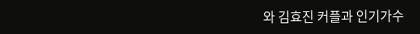와 김효진 커플과 인기가수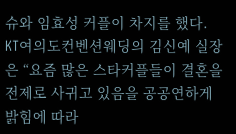슈와 임효성 커플이 차지를 했다.
KT여의도컨벤션웨딩의 김신예 실장은 “요즘 많은 스타커플들이 결혼을 전제로 사귀고 있음을 공공연하게 밝힘에 따라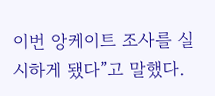이번 앙케이트 조사를 실시하게 됐다”고 말했다.